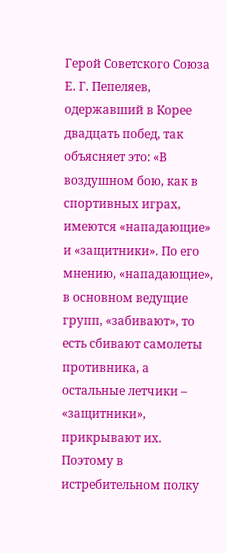Герой Советского Союза Е. Г. Пепеляев, одержавший в Корее двадцать побед, так объясняет это: «В воздушном бою, как в спортивных играх, имеются «нападающие» и «защитники». По его мнению, «нападающие», в основном ведущие групп, «забивают», то есть сбивают самолеты противника, а остальные летчики – «защитники», прикрывают их. Поэтому в истребительном полку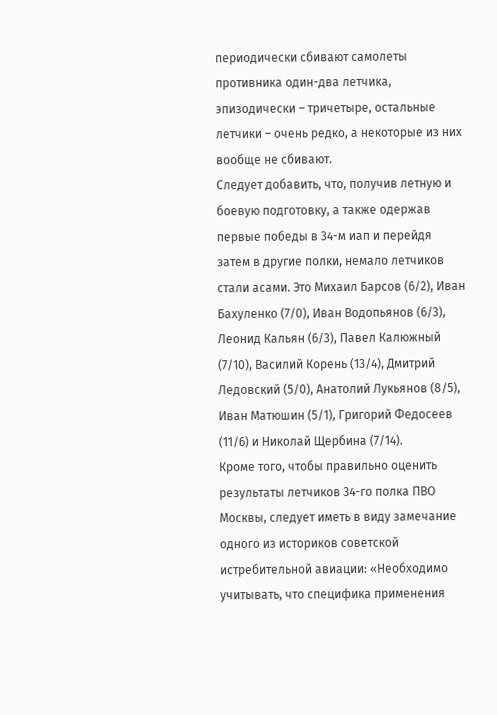периодически сбивают самолеты противника один-два летчика, эпизодически – тричетыре, остальные летчики – очень редко, а некоторые из них вообще не сбивают.
Следует добавить, что, получив летную и боевую подготовку, а также одержав первые победы в 34-м иап и перейдя затем в другие полки, немало летчиков стали асами. Это Михаил Барсов (6/2), Иван Бахуленко (7/0), Иван Водопьянов (6/3), Леонид Кальян (6/3), Павел Калюжный (7/10), Василий Корень (13/4), Дмитрий Ледовский (5/0), Анатолий Лукьянов (8/5), Иван Матюшин (5/1), Григорий Федосеев (11/6) и Николай Щербина (7/14).
Кроме того, чтобы правильно оценить результаты летчиков 34-го полка ПВО Москвы, следует иметь в виду замечание одного из историков советской истребительной авиации: «Необходимо учитывать, что специфика применения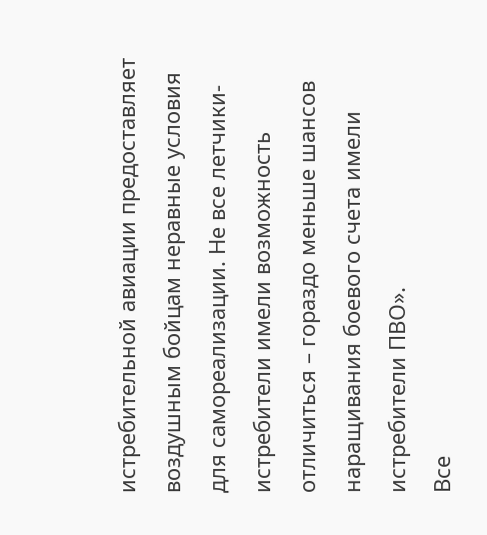истребительной авиации предоставляет воздушным бойцам неравные условия для самореализации. Не все летчики-истребители имели возможность отличиться – гораздо меньше шансов наращивания боевого счета имели истребители ПВО».
Все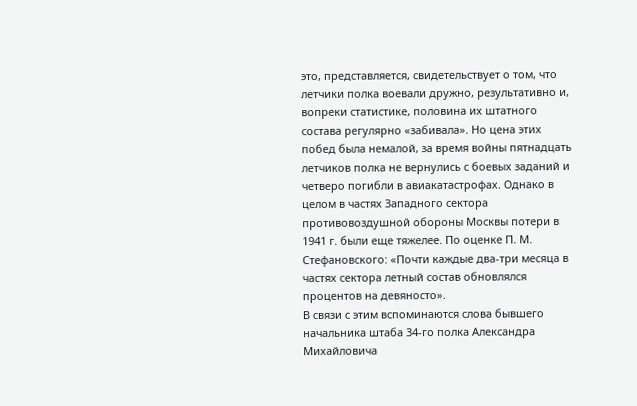это, представляется, свидетельствует о том, что летчики полка воевали дружно, результативно и, вопреки статистике, половина их штатного состава регулярно «забивала». Но цена этих побед была немалой, за время войны пятнадцать летчиков полка не вернулись с боевых заданий и четверо погибли в авиакатастрофах. Однако в целом в частях Западного сектора противовоздушной обороны Москвы потери в 1941 г. были еще тяжелее. По оценке П. М. Стефановского: «Почти каждые два-три месяца в частях сектора летный состав обновлялся процентов на девяносто».
В связи с этим вспоминаются слова бывшего начальника штаба 34-го полка Александра Михайловича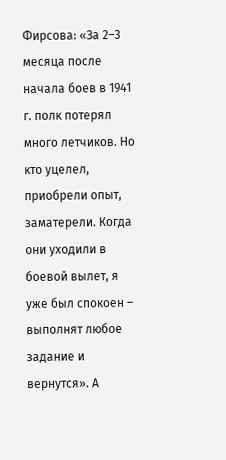Фирсова: «За 2–3 месяца после начала боев в 1941 г. полк потерял много летчиков. Но кто уцелел, приобрели опыт, заматерели. Когда они уходили в боевой вылет, я уже был спокоен – выполнят любое задание и вернутся». А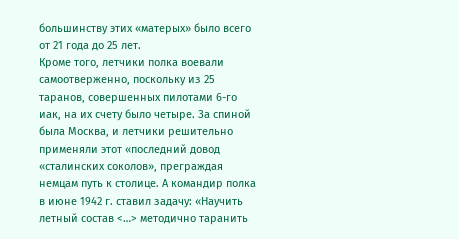большинству этих «матерых» было всего от 21 года до 25 лет.
Кроме того, летчики полка воевали самоотверженно, поскольку из 25 таранов, совершенных пилотами 6-го иак, на их счету было четыре. За спиной была Москва, и летчики решительно применяли этот «последний довод «сталинских соколов», преграждая немцам путь к столице. А командир полка в июне 1942 г. ставил задачу: «Научить летный состав <…> методично таранить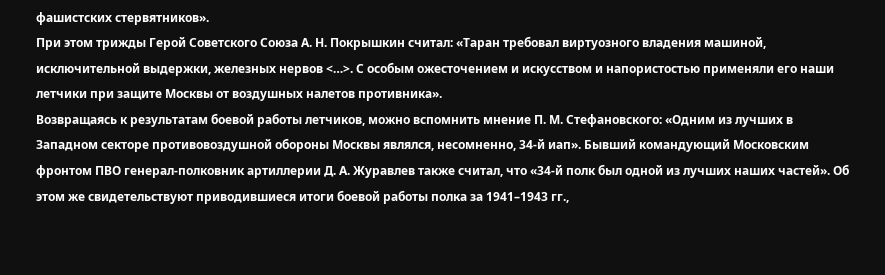фашистских стервятников».
При этом трижды Герой Советского Союза А. Н. Покрышкин считал: «Таран требовал виртуозного владения машиной, исключительной выдержки, железных нервов <…>. С особым ожесточением и искусством и напористостью применяли его наши летчики при защите Москвы от воздушных налетов противника».
Возвращаясь к результатам боевой работы летчиков, можно вспомнить мнение П. М. Стефановского: «Одним из лучших в Западном секторе противовоздушной обороны Москвы являлся, несомненно, 34-й иап». Бывший командующий Московским фронтом ПВО генерал-полковник артиллерии Д. А. Журавлев также считал, что «34-й полк был одной из лучших наших частей». Об этом же свидетельствуют приводившиеся итоги боевой работы полка за 1941–1943 гг.,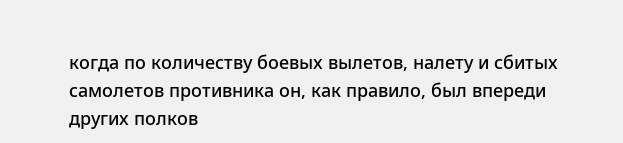когда по количеству боевых вылетов, налету и сбитых самолетов противника он, как правило, был впереди других полков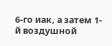6-го иак, а затем 1-й воздушной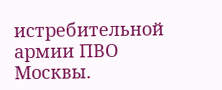истребительной армии ПВО Москвы.